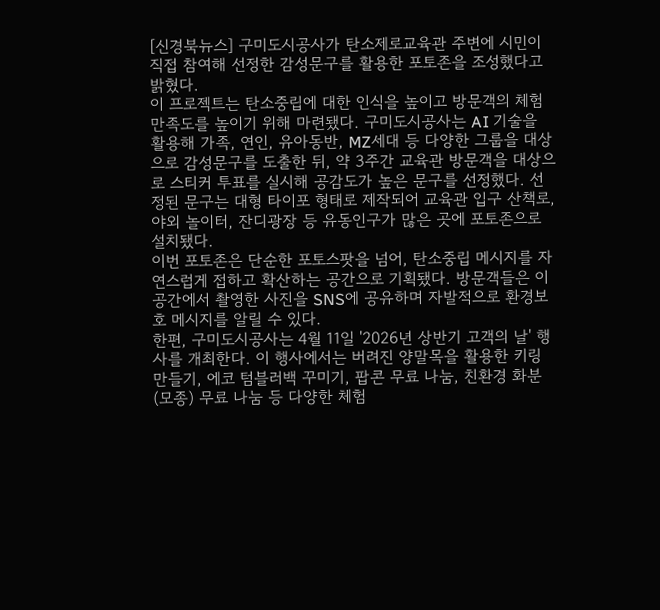[신경북뉴스] 구미도시공사가 탄소제로교육관 주변에 시민이 직접 참여해 선정한 감성문구를 활용한 포토존을 조성했다고 밝혔다.
이 프로젝트는 탄소중립에 대한 인식을 높이고 방문객의 체험 만족도를 높이기 위해 마련됐다. 구미도시공사는 AI 기술을 활용해 가족, 연인, 유아동반, MZ세대 등 다양한 그룹을 대상으로 감성문구를 도출한 뒤, 약 3주간 교육관 방문객을 대상으로 스티커 투표를 실시해 공감도가 높은 문구를 선정했다. 선정된 문구는 대형 타이포 형태로 제작되어 교육관 입구 산책로, 야외 놀이터, 잔디광장 등 유동인구가 많은 곳에 포토존으로 설치됐다.
이번 포토존은 단순한 포토스팟을 넘어, 탄소중립 메시지를 자연스럽게 접하고 확산하는 공간으로 기획됐다. 방문객들은 이 공간에서 촬영한 사진을 SNS에 공유하며 자발적으로 환경보호 메시지를 알릴 수 있다.
한편, 구미도시공사는 4월 11일 '2026년 상반기 고객의 날' 행사를 개최한다. 이 행사에서는 버려진 양말목을 활용한 키링 만들기, 에코 텀블러백 꾸미기, 팝콘 무료 나눔, 친환경 화분(모종) 무료 나눔 등 다양한 체험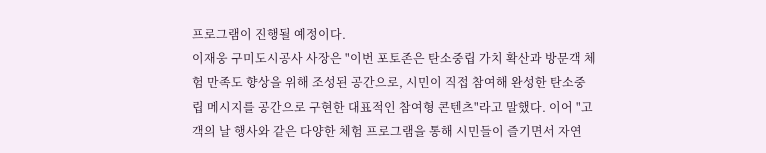프로그램이 진행될 예정이다.
이재웅 구미도시공사 사장은 "이번 포토존은 탄소중립 가치 확산과 방문객 체험 만족도 향상을 위해 조성된 공간으로, 시민이 직접 참여해 완성한 탄소중립 메시지를 공간으로 구현한 대표적인 참여형 콘텐츠"라고 말했다. 이어 "고객의 날 행사와 같은 다양한 체험 프로그램을 통해 시민들이 즐기면서 자연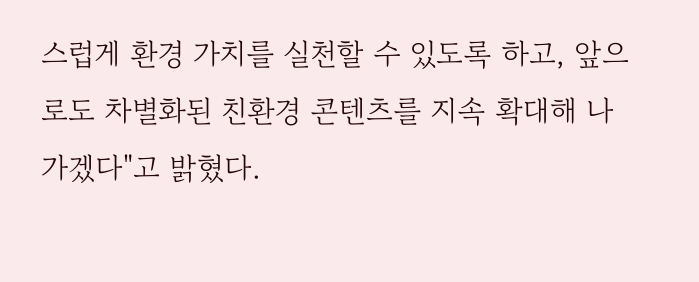스럽게 환경 가치를 실천할 수 있도록 하고, 앞으로도 차별화된 친환경 콘텐츠를 지속 확대해 나가겠다"고 밝혔다.